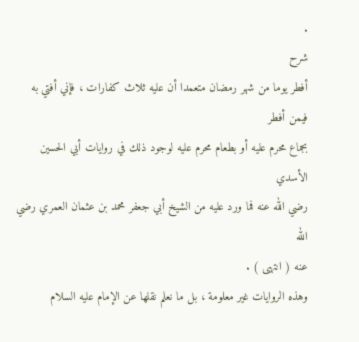.
شرح
أفطر يوما من شهر رمضان متعمدا أن عليه ثلاث كفارات ، فإني أفتي به فيمن أفطر
بجماع محرم عليه أو بطعام محرم عليه لوجود ذلك في روايات أبي الحسين الأسدي
رضي الله عنه فما ورد عليه من الشيخ أبي جعفر محمد بن عثمان العمري رضي الله
عنه ( انتهى ) .
وهذه الروايات غير معلومة ، بل ما نعلم نقلها عن الإمام عليه السلام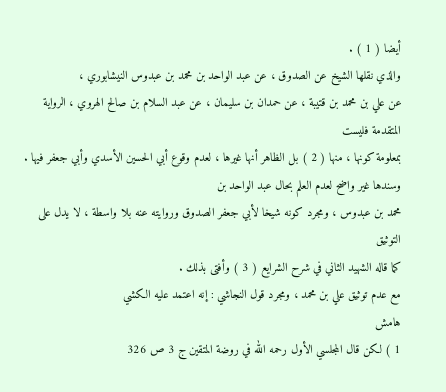أيضا ( 1 ) .
والذي نقلها الشيخ عن الصدوق ، عن عبد الواحد بن محمد بن عبدوس النيشابوري ،
عن علي بن محمد بن قتيبة ، عن حمدان بن سليمان ، عن عبد السلام بن صالح الهروي ، الرواية المتقدمة فليست
بمعلومة كونها ، منها ( 2 ) بل الظاهر أنها غيرها ، لعدم وقوع أبي الحسين الأسدي وأبي جعفر فيها . وسندها غير واضح لعدم العلم بحال عبد الواحد بن
محمد بن عبدوس ، ومجرد كونه شيخا لأبي جعفر الصدوق وروايته عنه بلا واسطة ، لا يدل على التوثيق
كما قاله الشهيد الثاني في شرح الشرايع ( 3 ) وأفتى بذلك .
مع عدم توثيق علي بن محمد ، ومجرد قول النجاشي : إنه اعتمد عليه الكشي
هامش
1 ) لكن قال المجلسي الأول رحمه الله في روضة المتقين ج 3 ص 326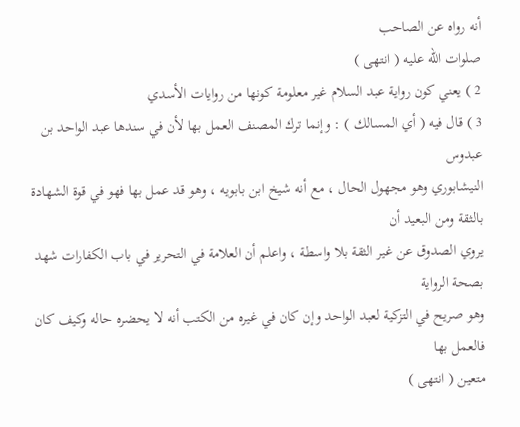أنه رواه عن الصاحب
صلوات الله عليه ( انتهى )
2 ) يعني كون رواية عبد السلام غير معلومة كونها من روايات الأسدي
3 ) قال فيه ( أي المسالك ) : وإنما ترك المصنف العمل بها لأن في سندها عبد الواحد بن عبدوس
النيشابوري وهو مجهول الحال ، مع أنه شيخ ابن بابويه ، وهو قد عمل بها فهو في قوة الشهادة بالثقة ومن البعيد أن
يروي الصدوق عن غير الثقة بلا واسطة ، واعلم أن العلامة في التحرير في باب الكفارات شهد بصحة الرواية
وهو صريح في التزكية لعبد الواحد وإن كان في غيره من الكتب أنه لا يحضره حاله وكيف كان فالعمل بها
متعين ( انتهى )